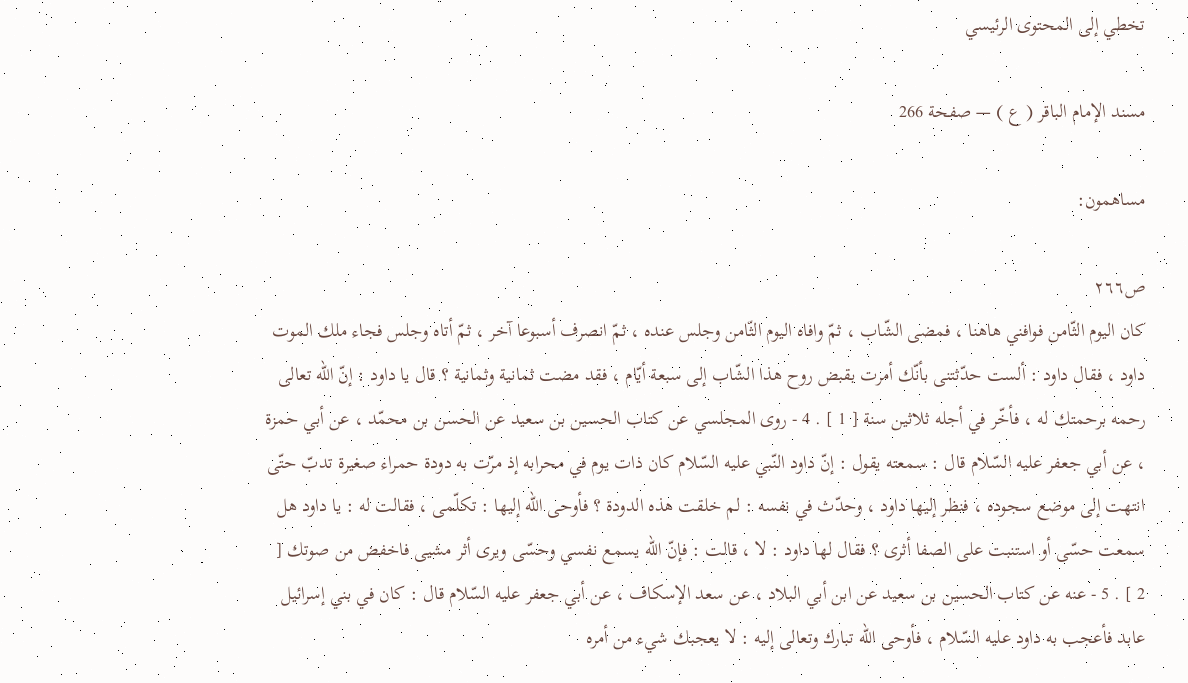تخطي إلى المحتوى الرئيسي

مسند الإمام الباقر ( ع ) — صفحة 266

مساهمون:

ص٢٦٦
كان اليوم الثّامن فوافني هاهنا ، فمضى الشّاب ، ثمّ وافاه اليوم الثّامن وجلس عنده ، ثمّ انصرف أسبوعا آخر ، ثمّ أتاه وجلس فجاء ملك الموت داود ، فقال داود : ألست حدّثتنى بأنّك أمرت بقبض روح هذا الشّاب إلى سبعة أيّام ، فقد مضت ثمانية وثمانية ؟ قال يا داود : إنّ اللّه تعالى رحمه برحمتك له ، فأخّر في أجله ثلاثين سنة [ 1 ] . 4 - روى المجلسي عن كتاب الحسين بن سعيد عن الحسن بن محمّد ، عن أبي حمزة ، عن أبي جعفر عليه السّلام قال : سمعته يقول : إنّ داود النّبي عليه السّلام كان ذات يوم في محرابه إذ مرّت به دودة حمراء صغيرة تدبّ حتّى انتهت إلى موضع سجوده ، فنظر إليها داود ، وحدّث في نفسه : لم خلقت هذه الدودة ؟ فأوحى اللّه إليها : تكلّمى ، فقالت له : يا داود هل سمعت حسّى أو استنبت على الصفا أثرى ؟ فقال لها داود : لا ، قالت : فإنّ اللّه يسمع نفسي وحسّى ويرى أثر مشيى فاخفض من صوتك [ 2 ] . 5 - عنه عن كتاب الحسين بن سعيد عن ابن أبي البلاد ، عن سعد الإسكاف ، عن أبي جعفر عليه السّلام قال : كان في بني إسرائيل عابد فأعجب به داود عليه السّلام ، فأوحى اللّه تبارك وتعالى إليه : لا يعجبك شيء من أمره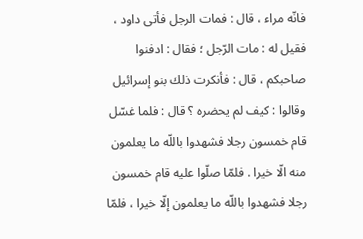فانّه مراء ، قال : فمات الرجل فأتى داود ، فقيل له : مات الرّجل ؛ فقال : ادفنوا صاحبكم ، قال : فأنكرت ذلك بنو إسرائيل وقالوا : كيف لم يحضره ؟ قال : فلما غسّل قام خمسون رجلا فشهدوا باللّه ما يعلمون منه الّا خيرا . فلمّا صلّوا عليه قام خمسون رجلا فشهدوا باللّه ما يعلمون إلّا خيرا ، فلمّا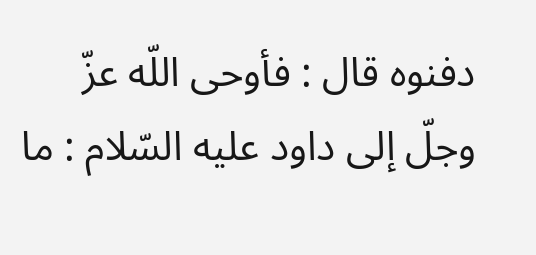دفنوه قال : فأوحى اللّه عزّ وجلّ إلى داود عليه السّلام : ما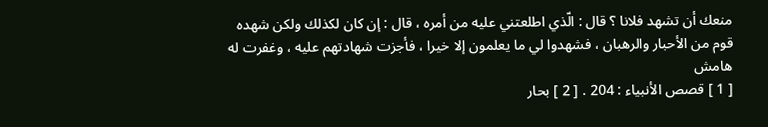منعك أن تشهد فلانا ؟ قال : الّذي اطلعتني عليه من أمره ، قال : إن كان لكذلك ولكن شهده قوم من الأحبار والرهبان ، فشهدوا لي ما يعلمون إلا خيرا ، فأجزت شهادتهم عليه ، وغفرت له
هامش
[ 1 ] قصص الأنبياء : 204 . [ 2 ] بحار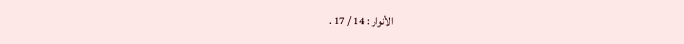الأنوار : 14 / 17 .